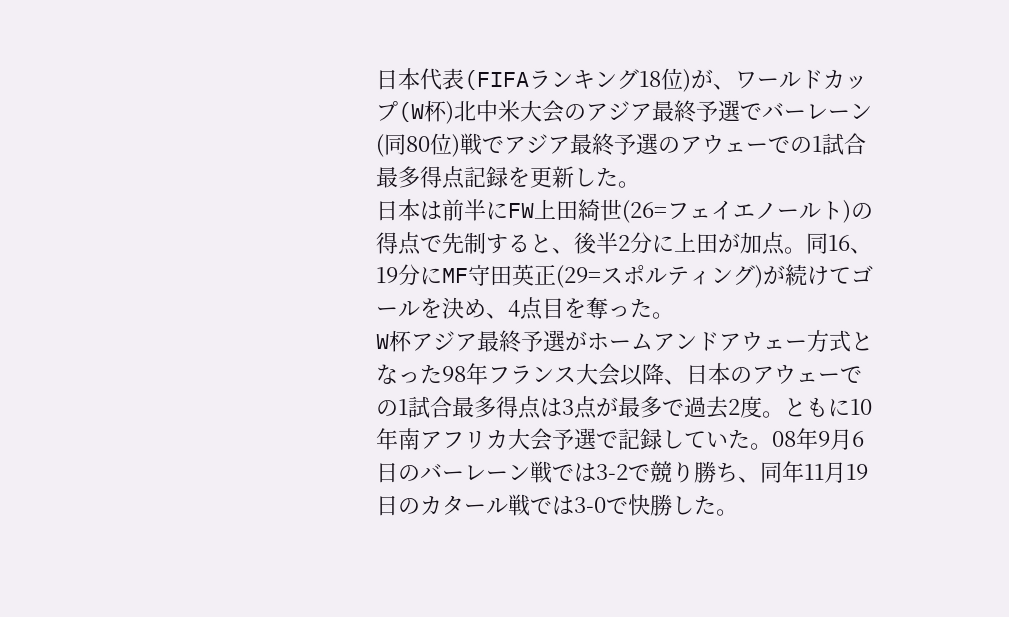日本代表(FIFAランキング18位)が、ワールドカップ(W杯)北中米大会のアジア最終予選でバーレーン(同80位)戦でアジア最終予選のアウェーでの1試合最多得点記録を更新した。
日本は前半にFW上田綺世(26=フェイエノールト)の得点で先制すると、後半2分に上田が加点。同16、19分にMF守田英正(29=スポルティング)が続けてゴールを決め、4点目を奪った。
W杯アジア最終予選がホームアンドアウェー方式となった98年フランス大会以降、日本のアウェーでの1試合最多得点は3点が最多で過去2度。ともに10年南アフリカ大会予選で記録していた。08年9月6日のバーレーン戦では3-2で競り勝ち、同年11月19日のカタール戦では3-0で快勝した。